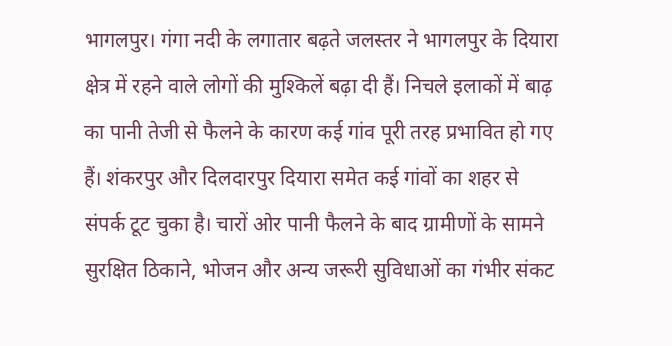भागलपुर। गंगा नदी के लगातार बढ़ते जलस्तर ने भागलपुर के दियारा क्षेत्र में रहने वाले लोगों की मुश्किलें बढ़ा दी हैं। निचले इलाकों में बाढ़ का पानी तेजी से फैलने के कारण कई गांव पूरी तरह प्रभावित हो गए हैं। शंकरपुर और दिलदारपुर दियारा समेत कई गांवों का शहर से संपर्क टूट चुका है। चारों ओर पानी फैलने के बाद ग्रामीणों के सामने सुरक्षित ठिकाने, भोजन और अन्य जरूरी सुविधाओं का गंभीर संकट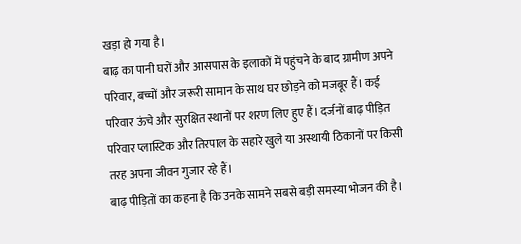खड़ा हो गया है।
बाढ़ का पानी घरों और आसपास के इलाकों में पहुंचने के बाद ग्रामीण अपने परिवार, बच्चों और जरूरी सामान के साथ घर छोड़ने को मजबूर हैं। कई परिवार ऊंचे और सुरक्षित स्थानों पर शरण लिए हुए हैं। दर्जनों बाढ़ पीड़ित परिवार प्लास्टिक और तिरपाल के सहारे खुले या अस्थायी ठिकानों पर किसी तरह अपना जीवन गुजार रहे हैं।
बाढ़ पीड़ितों का कहना है कि उनके सामने सबसे बड़ी समस्या भोजन की है।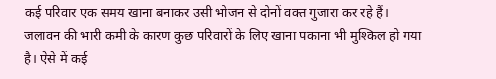कई परिवार एक समय खाना बनाकर उसी भोजन से दोनों वक्त गुजारा कर रहे हैं। जलावन की भारी कमी के कारण कुछ परिवारों के लिए खाना पकाना भी मुश्किल हो गया है। ऐसे में कई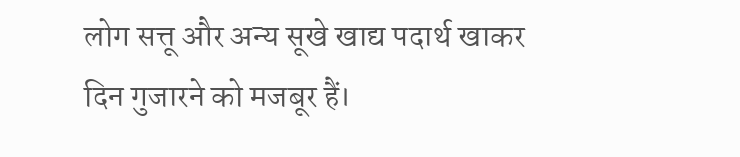लोग सत्तू और अन्य सूखे खाद्य पदार्थ खाकर दिन गुजारने को मजबूर हैं।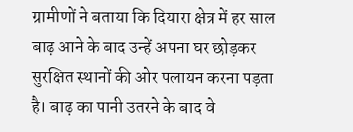ग्रामीणों ने बताया कि दियारा क्षेत्र में हर साल बाढ़ आने के बाद उन्हें अपना घर छोड़कर सुरक्षित स्थानों की ओर पलायन करना पड़ता है। बाढ़ का पानी उतरने के बाद वे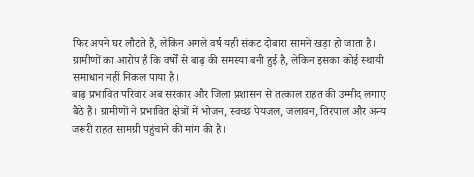फिर अपने घर लौटते हैं, लेकिन अगले वर्ष यही संकट दोबारा सामने खड़ा हो जाता है। ग्रामीणों का आरोप है कि वर्षों से बाढ़ की समस्या बनी हुई है, लेकिन इसका कोई स्थायी समाधान नहीं निकल पाया है।
बाढ़ प्रभावित परिवार अब सरकार और जिला प्रशासन से तत्काल राहत की उम्मीद लगाए बैठे हैं। ग्रामीणों ने प्रभावित क्षेत्रों में भोजन, स्वच्छ पेयजल, जलावन, तिरपाल और अन्य जरूरी राहत सामग्री पहुंचाने की मांग की है।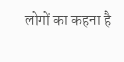लोगों का कहना है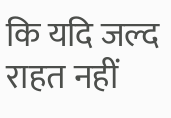कि यदि जल्द राहत नहीं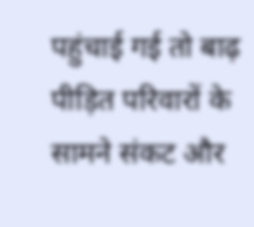पहुंचाई गई तो बाढ़ पीड़ित परिवारों के सामने संकट और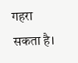गहरा सकता है।